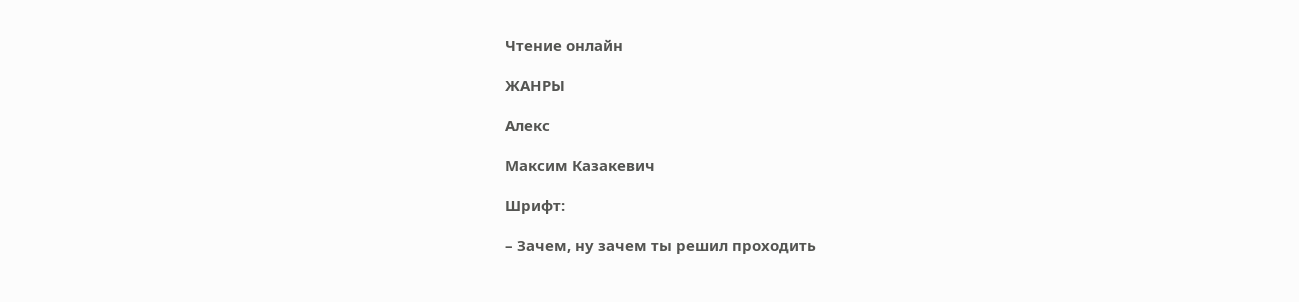Чтение онлайн

ЖАНРЫ

Алекс

Максим Казакевич

Шрифт:

– Зачем, ну зачем ты решил проходить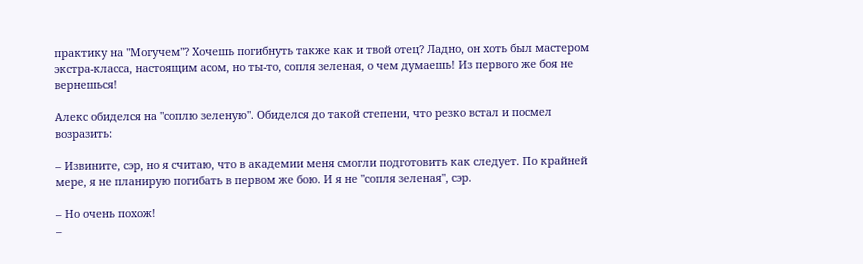практику на "Могучем"? Хочешь погибнуть также как и твой отец? Ладно, он хоть был мастером экстра-класса, настоящим асом, но ты-то, сопля зеленая, о чем думаешь! Из первого же боя не вернешься!

Алекс обиделся на "соплю зеленую". Обиделся до такой степени, что резко встал и посмел возразить:

– Извините, сэр, но я считаю, что в академии меня смогли подготовить как следует. По крайней мере, я не планирую погибать в первом же бою. И я не "сопля зеленая", сэр.

– Но очень похож!
–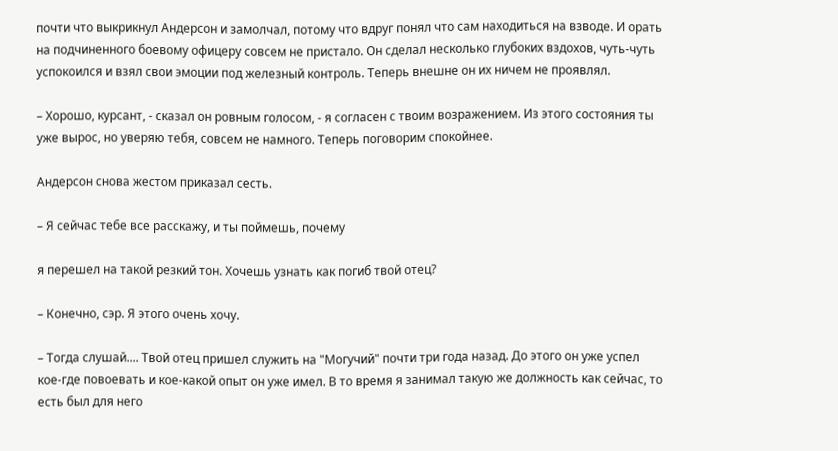почти что выкрикнул Андерсон и замолчал, потому что вдруг понял что сам находиться на взводе. И орать на подчиненного боевому офицеру совсем не пристало. Он сделал несколько глубоких вздохов, чуть-чуть успокоился и взял свои эмоции под железный контроль. Теперь внешне он их ничем не проявлял.

– Хорошо, курсант, - сказал он ровным голосом, - я согласен с твоим возражением. Из этого состояния ты уже вырос, но уверяю тебя, совсем не намного. Теперь поговорим спокойнее.

Андерсон снова жестом приказал сесть.

– Я сейчас тебе все расскажу, и ты поймешь, почему

я перешел на такой резкий тон. Хочешь узнать как погиб твой отец?

– Конечно, сэр. Я этого очень хочу.

– Тогда слушай.... Твой отец пришел служить на "Могучий" почти три года назад. До этого он уже успел кое-где повоевать и кое-какой опыт он уже имел. В то время я занимал такую же должность как сейчас, то есть был для него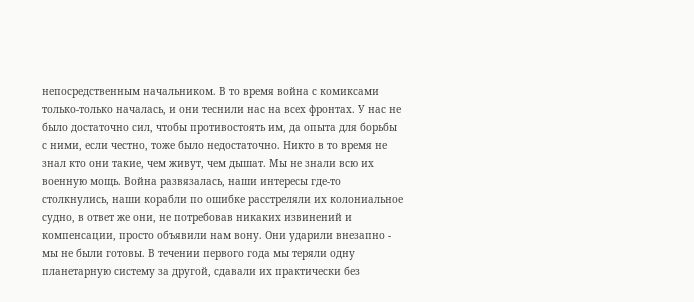непосредственным начальником. В то время война с комиксами только-только началась, и они теснили нас на всех фронтах. У нас не было достаточно сил, чтобы противостоять им, да опыта для борьбы с ними, если честно, тоже было недостаточно. Никто в то время не знал кто они такие, чем живут, чем дышат. Мы не знали всю их военную мощь. Война развязалась, наши интересы где-то столкнулись, наши корабли по ошибке расстреляли их колониальное судно, в ответ же они, не потребовав никаких извинений и компенсации, просто объявили нам вону. Они ударили внезапно - мы не были готовы. В течении первого года мы теряли одну планетарную систему за другой, сдавали их практически без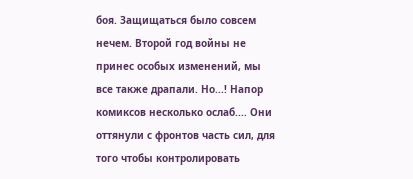боя. Защищаться было совсем нечем. Второй год войны не принес особых изменений, мы все также драпали. Но...! Напор комиксов несколько ослаб.... Они оттянули с фронтов часть сил, для того чтобы контролировать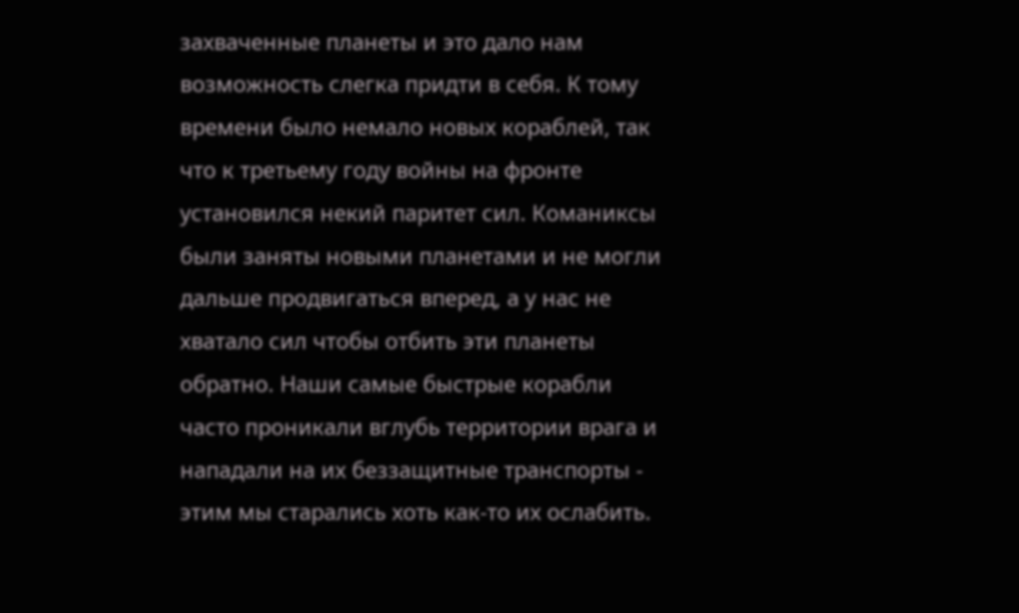захваченные планеты и это дало нам возможность слегка придти в себя. К тому времени было немало новых кораблей, так что к третьему году войны на фронте установился некий паритет сил. Команиксы были заняты новыми планетами и не могли дальше продвигаться вперед, а у нас не хватало сил чтобы отбить эти планеты обратно. Наши самые быстрые корабли часто проникали вглубь территории врага и нападали на их беззащитные транспорты - этим мы старались хоть как-то их ослабить.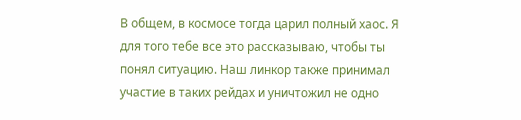В общем, в космосе тогда царил полный хаос. Я для того тебе все это рассказываю, чтобы ты понял ситуацию. Наш линкор также принимал участие в таких рейдах и уничтожил не одно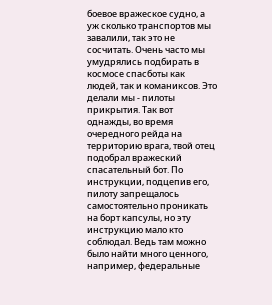боевое вражеское судно, а уж сколько транспортов мы завалили, так это не сосчитать. Очень часто мы умудрялись подбирать в космосе спасботы как людей, так и команиксов. Это делали мы - пилоты прикрытия. Так вот однажды, во время очередного рейда на территорию врага, твой отец подобрал вражеский спасательный бот. По инструкции, подцепив его, пилоту запрещалось самостоятельно проникать на борт капсулы, но эту инструкцию мало кто соблюдал. Ведь там можно было найти много ценного, например, федеральные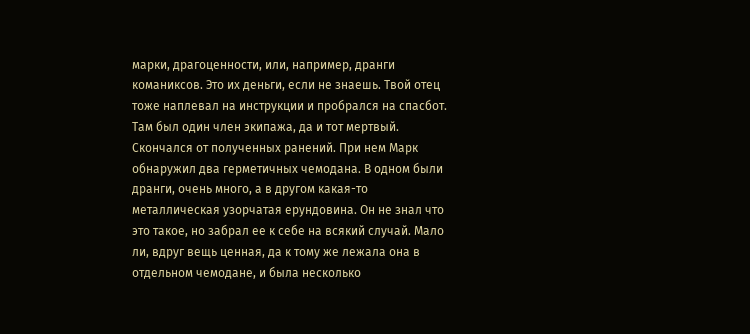марки, драгоценности, или, например, дранги команиксов. Это их деньги, если не знаешь. Твой отец тоже наплевал на инструкции и пробрался на спасбот. Там был один член экипажа, да и тот мертвый. Скончался от полученных ранений. При нем Марк обнаружил два герметичных чемодана. В одном были дранги, очень много, а в другом какая-то металлическая узорчатая ерундовина. Он не знал что это такое, но забрал ее к себе на всякий случай. Мало ли, вдруг вещь ценная, да к тому же лежала она в отдельном чемодане, и была несколько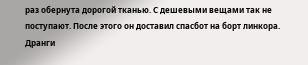раз обернута дорогой тканью. С дешевыми вещами так не поступают. После этого он доставил спасбот на борт линкора. Дранги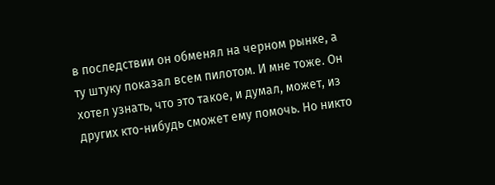в последствии он обменял на черном рынке, а ту штуку показал всем пилотом. И мне тоже. Он хотел узнать, что это такое, и думал, может, из других кто-нибудь сможет ему помочь. Но никто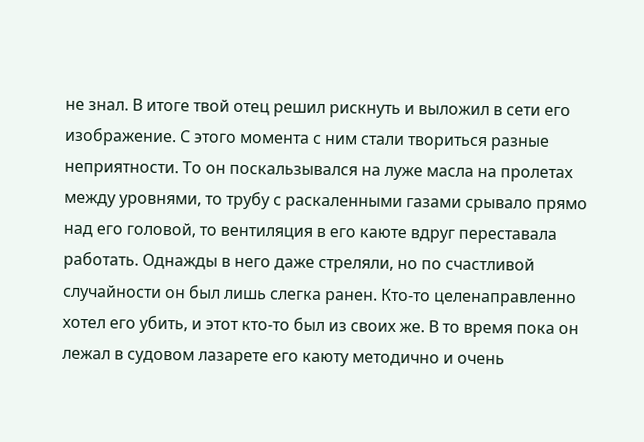не знал. В итоге твой отец решил рискнуть и выложил в сети его изображение. С этого момента с ним стали твориться разные неприятности. То он поскальзывался на луже масла на пролетах между уровнями, то трубу с раскаленными газами срывало прямо над его головой, то вентиляция в его каюте вдруг переставала работать. Однажды в него даже стреляли, но по счастливой случайности он был лишь слегка ранен. Кто-то целенаправленно хотел его убить, и этот кто-то был из своих же. В то время пока он лежал в судовом лазарете его каюту методично и очень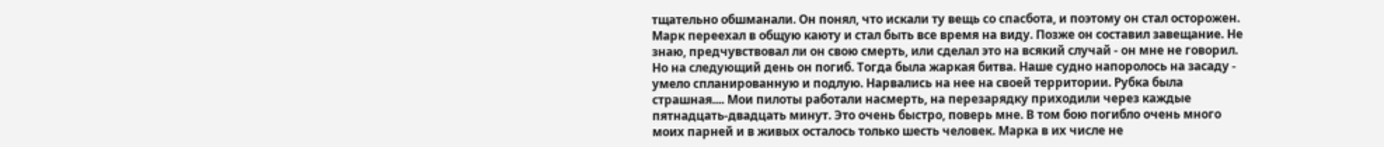тщательно обшманали. Он понял, что искали ту вещь со спасбота, и поэтому он стал осторожен. Марк переехал в общую каюту и стал быть все время на виду. Позже он составил завещание. Не знаю, предчувствовал ли он свою смерть, или сделал это на всякий случай - он мне не говорил. Но на следующий день он погиб. Тогда была жаркая битва. Наше судно напоролось на засаду - умело спланированную и подлую. Нарвались на нее на своей территории. Рубка была страшная.... Мои пилоты работали насмерть, на перезарядку приходили через каждые пятнадцать-двадцать минут. Это очень быстро, поверь мне. В том бою погибло очень много моих парней и в живых осталось только шесть человек. Марка в их числе не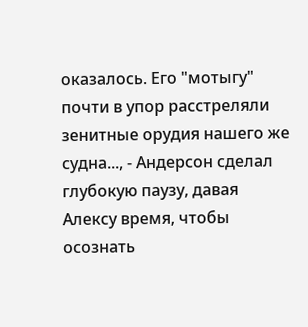оказалось. Его "мотыгу" почти в упор расстреляли зенитные орудия нашего же судна..., - Андерсон сделал глубокую паузу, давая Алексу время, чтобы осознать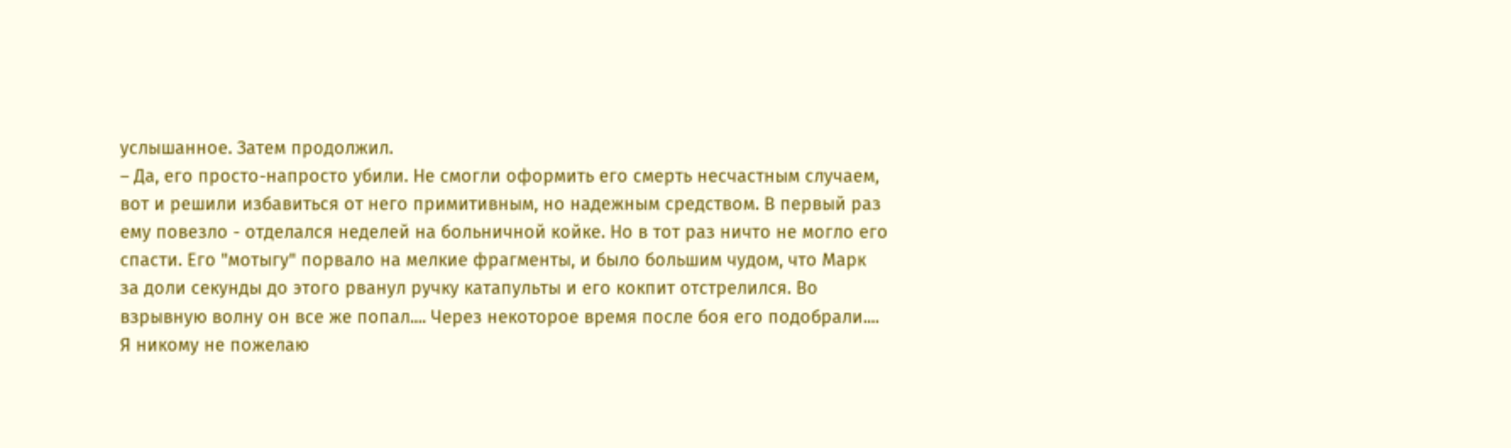услышанное. Затем продолжил.
– Да, его просто-напросто убили. Не смогли оформить его смерть несчастным случаем, вот и решили избавиться от него примитивным, но надежным средством. В первый раз ему повезло - отделался неделей на больничной койке. Но в тот раз ничто не могло его спасти. Его "мотыгу" порвало на мелкие фрагменты, и было большим чудом, что Марк за доли секунды до этого рванул ручку катапульты и его кокпит отстрелился. Во взрывную волну он все же попал.... Через некоторое время после боя его подобрали.... Я никому не пожелаю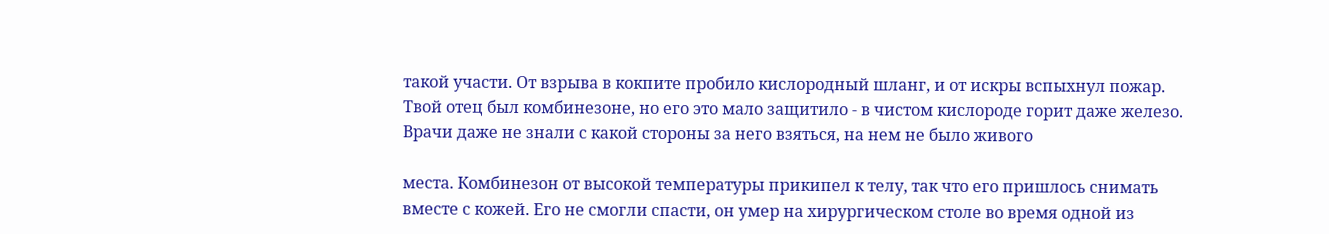такой участи. От взрыва в кокпите пробило кислородный шланг, и от искры вспыхнул пожар. Твой отец был комбинезоне, но его это мало защитило - в чистом кислороде горит даже железо. Врачи даже не знали с какой стороны за него взяться, на нем не было живого

места. Комбинезон от высокой температуры прикипел к телу, так что его пришлось снимать вместе с кожей. Его не смогли спасти, он умер на хирургическом столе во время одной из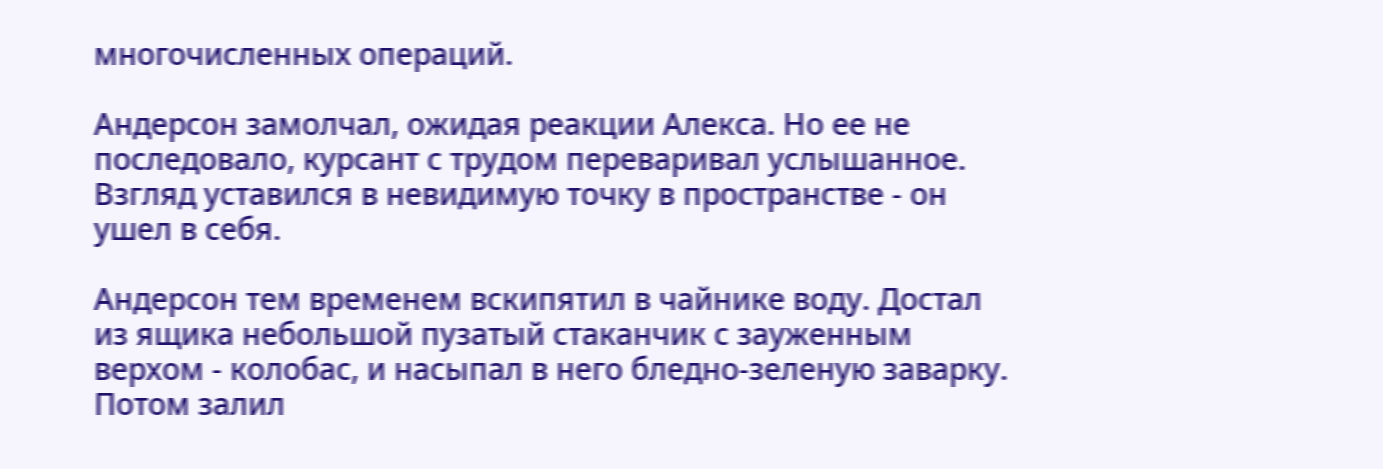многочисленных операций.

Андерсон замолчал, ожидая реакции Алекса. Но ее не последовало, курсант с трудом переваривал услышанное. Взгляд уставился в невидимую точку в пространстве - он ушел в себя.

Андерсон тем временем вскипятил в чайнике воду. Достал из ящика небольшой пузатый стаканчик с зауженным верхом - колобас, и насыпал в него бледно-зеленую заварку. Потом залил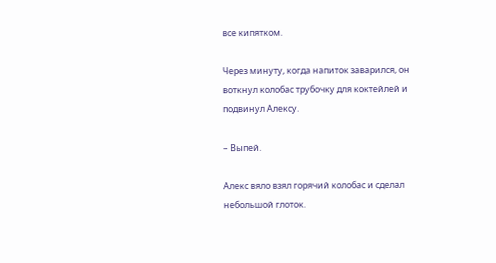все кипятком.

Через минуту, когда напиток заварился, он воткнул колобас трубочку для коктейлей и подвинул Алексу.

– Выпей.

Алекс вяло взял горячий колобас и сделал небольшой глоток.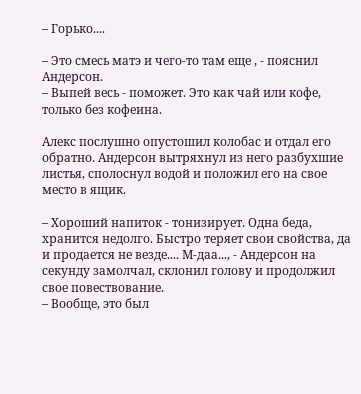– Горько....

– Это смесь матэ и чего-то там еще , - пояснил Андерсон.
– Выпей весь - поможет. Это как чай или кофе, только без кофеина.

Алекс послушно опустошил колобас и отдал его обратно. Андерсон вытряхнул из него разбухшие листья, сполоснул водой и положил его на свое место в ящик.

– Хороший напиток - тонизирует. Одна беда, хранится недолго. Быстро теряет свои свойства, да и продается не везде.... М-даа..., - Андерсон на секунду замолчал, склонил голову и продолжил свое повествование.
– Вообще, это был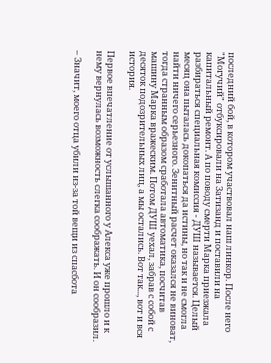последний бой, в котором участвовал наш линкор. После него "Могучий" отбуксировали на Затизанд и поставили на капитальный ремонт. А по поводу смерти Марка приезжала разбираться специальная комиссия - ДУШ называется. Целый месяц она пыталась докопаться да истины, но так и не смогла найти ничего серьезного. Зенитный расчет оказался не виноват, тогда странным образом сработала автоматика, посчитав машину Марка вражеским. Потом ДУШ уехал, забрав с собой с десяток подозрительных лиц, а мы остались. Вот так..., вот и вся история.

Первое впечатление от услышанного у Алекса уже прошло и к нему вернулась возможность слегка соображать. И он сообразил.

– Значит, моего отца убили из-за той вещи из спасбота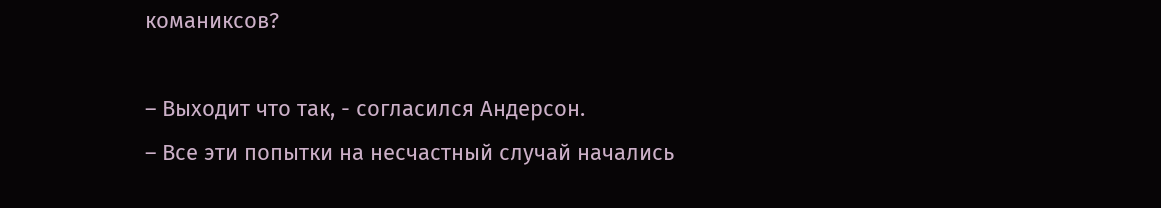команиксов?

– Выходит что так, - согласился Андерсон.
– Все эти попытки на несчастный случай начались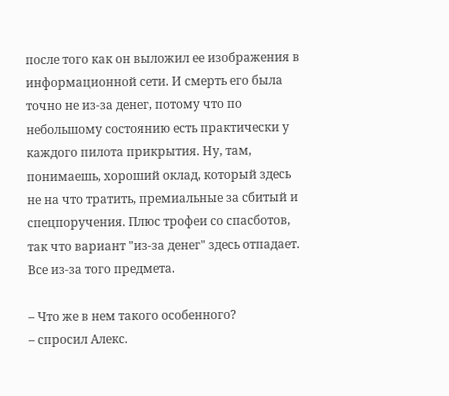после того как он выложил ее изображения в информационной сети. И смерть его была точно не из-за денег, потому что по небольшому состоянию есть практически у каждого пилота прикрытия. Ну, там, понимаешь, хороший оклад, который здесь не на что тратить, премиальные за сбитый и спецпоручения. Плюс трофеи со спасботов, так что вариант "из-за денег" здесь отпадает. Все из-за того предмета.

– Что же в нем такого особенного?
– спросил Алекс.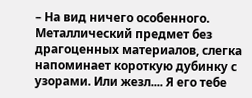– На вид ничего особенного. Металлический предмет без драгоценных материалов, слегка напоминает короткую дубинку с узорами. Или жезл.... Я его тебе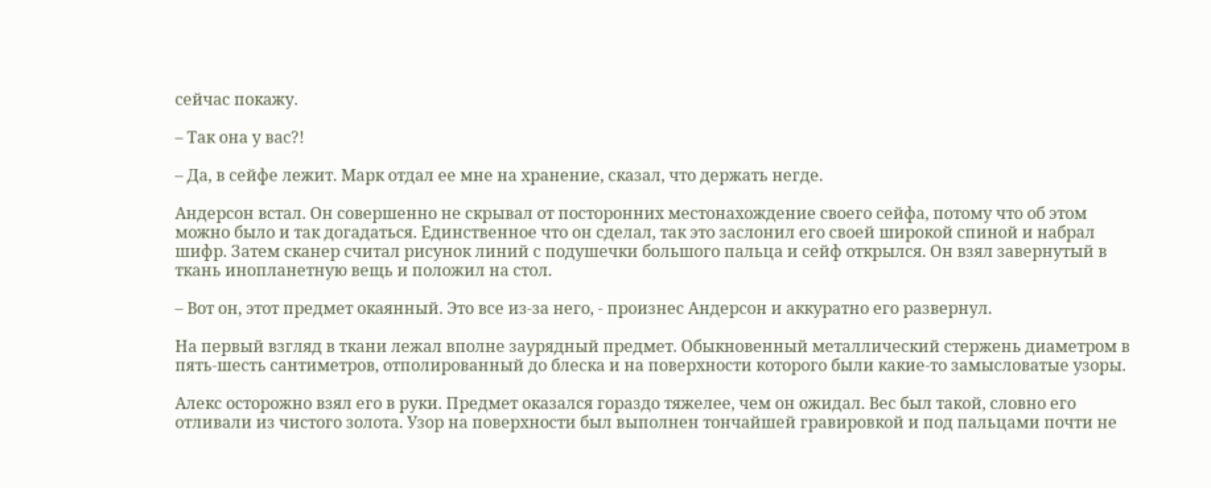сейчас покажу.

– Так она у вас?!

– Да, в сейфе лежит. Марк отдал ее мне на хранение, сказал, что держать негде.

Андерсон встал. Он совершенно не скрывал от посторонних местонахождение своего сейфа, потому что об этом можно было и так догадаться. Единственное что он сделал, так это заслонил его своей широкой спиной и набрал шифр. Затем сканер считал рисунок линий с подушечки большого пальца и сейф открылся. Он взял завернутый в ткань инопланетную вещь и положил на стол.

– Вот он, этот предмет окаянный. Это все из-за него, - произнес Андерсон и аккуратно его развернул.

На первый взгляд в ткани лежал вполне заурядный предмет. Обыкновенный металлический стержень диаметром в пять-шесть сантиметров, отполированный до блеска и на поверхности которого были какие-то замысловатые узоры.

Алекс осторожно взял его в руки. Предмет оказался гораздо тяжелее, чем он ожидал. Вес был такой, словно его отливали из чистого золота. Узор на поверхности был выполнен тончайшей гравировкой и под пальцами почти не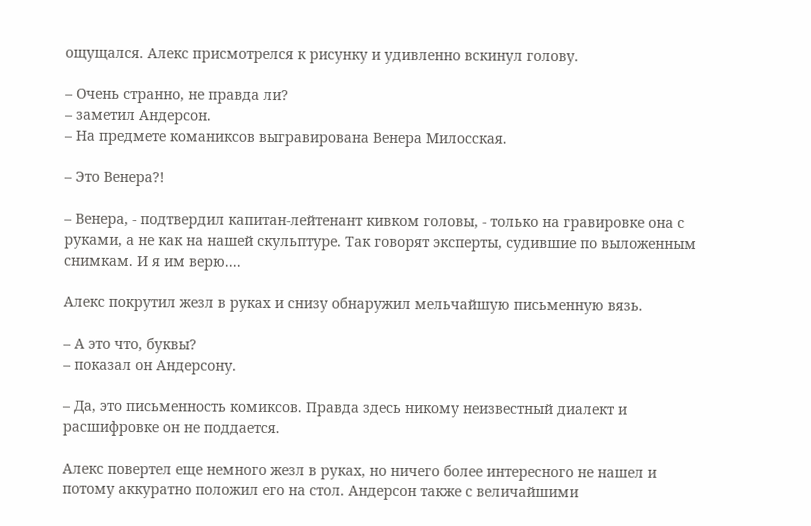ощущался. Алекс присмотрелся к рисунку и удивленно вскинул голову.

– Очень странно, не правда ли?
– заметил Андерсон.
– На предмете команиксов выгравирована Венера Милосская.

– Это Венера?!

– Венера, - подтвердил капитан-лейтенант кивком головы, - только на гравировке она с руками, а не как на нашей скульптуре. Так говорят эксперты, судившие по выложенным снимкам. И я им верю....

Алекс покрутил жезл в руках и снизу обнаружил мельчайшую письменную вязь.

– А это что, буквы?
– показал он Андерсону.

– Да, это письменность комиксов. Правда здесь никому неизвестный диалект и расшифровке он не поддается.

Алекс повертел еще немного жезл в руках, но ничего более интересного не нашел и потому аккуратно положил его на стол. Андерсон также с величайшими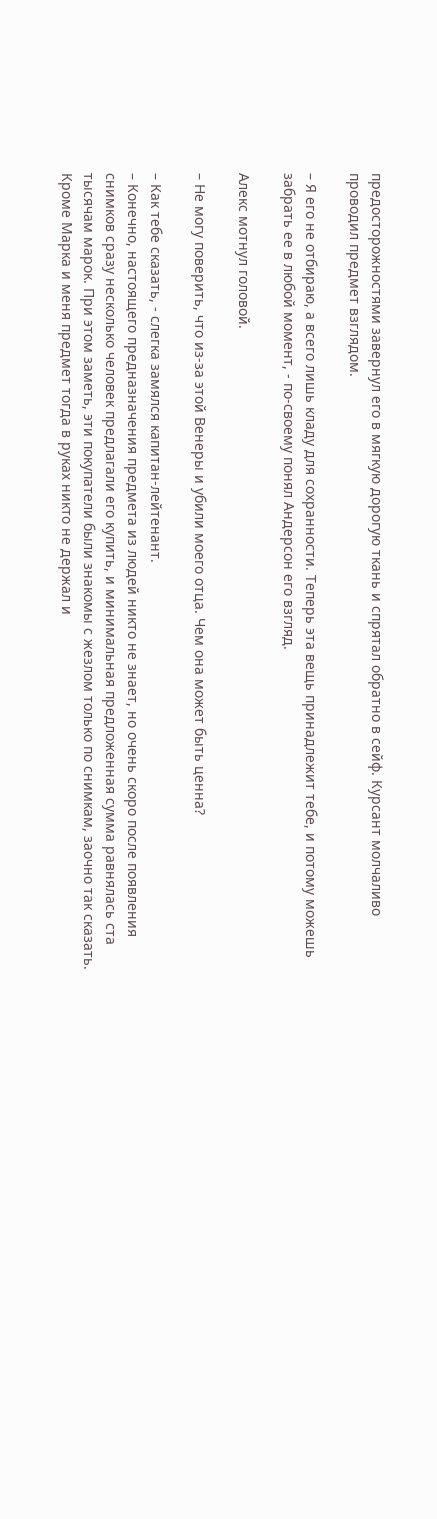предосторожностями завернул его в мягкую дорогую ткань и спрятал обратно в сейф. Курсант молчаливо проводил предмет взглядом.

– Я его не отбираю, а всего лишь кладу для сохранности. Теперь эта вещь принадлежит тебе, и потому можешь забрать ее в любой момент, - по-своему понял Андерсон его взгляд.

Алекс мотнул головой.

– Не могу поверить, что из-за этой Венеры и убили моего отца. Чем она может быть ценна?

– Как тебе сказать, - слегка замялся капитан-лейтенант.
– Конечно, настоящего предназначения предмета из людей никто не знает, но очень скоро после появления снимков сразу несколько человек предлагали его купить, и минимальная предложенная сумма равнялась ста тысячам марок. При этом заметь, эти покупатели были знакомы с жезлом только по снимкам, заочно так сказать. Кроме Марка и меня предмет тогда в руках никто не держал и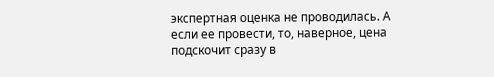экспертная оценка не проводилась. А если ее провести, то, наверное, цена подскочит сразу в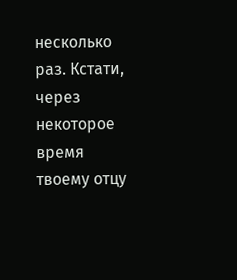несколько раз. Кстати, через некоторое время твоему отцу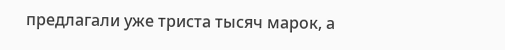предлагали уже триста тысяч марок, а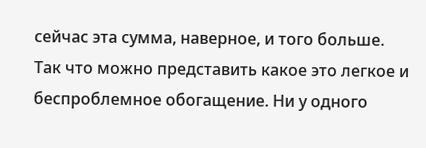сейчас эта сумма, наверное, и того больше. Так что можно представить какое это легкое и беспроблемное обогащение. Ни у одного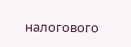налогового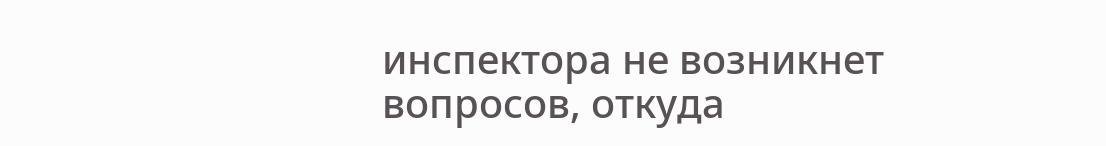инспектора не возникнет вопросов, откуда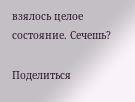взялось целое состояние. Сечешь?

Поделиться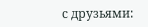с друзьями: